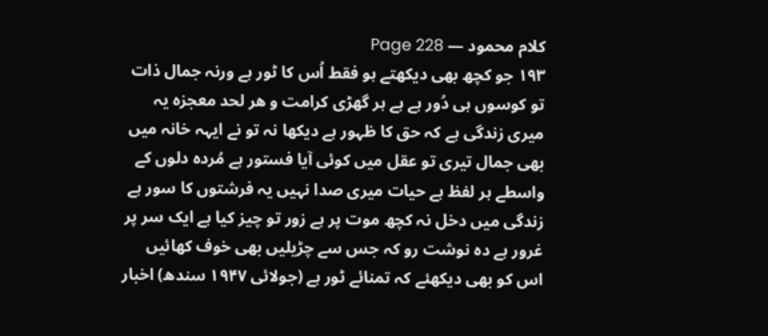کلام محمود — Page 228
١٩٣ جو کچھ بھی دیکھتے ہو فقط اُس کا ٹور ہے ورنہ جمال ذات تو کوسوں ہی دُور ہے ہے ہر گھڑی کرامت و هر لحد معجزه یہ میری زندگی ہے کہ حق کا ظہور ہے دیکھا نہ تو نے ایہہ خانہ میں بھی جمال تیری تو عقل میں کوئی آیا فستور ہے مُردہ دلوں کے واسطے ہر لفظ ہے حیات میری صدا نہیں یہ فرشتوں کا سور ہے زندگی میں دخل نہ کچھ موت پر ہے زور تو چیز کیا ہے ایک سر پر غرور ہے ده نوشت رو کہ جس سے چڑیلیں بھی خوف کھائیں اس کو بھی دیکھئے کہ تمنائے ٹور ہے (جولائی ۱۹۴۷ سندھ) اخبار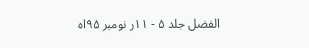الفضل جلد ۵ - ۱۱ر نومبر ۹۵اہ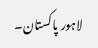لاہور پاکستان۔